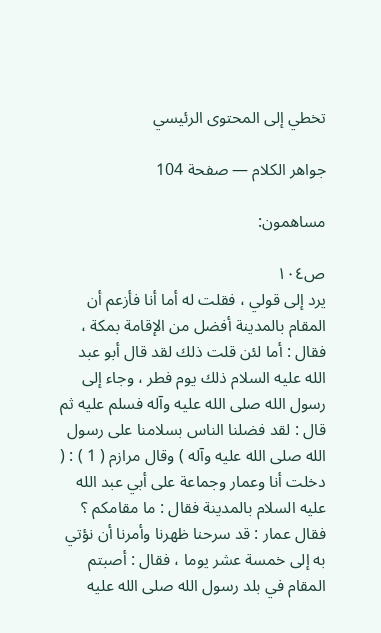تخطي إلى المحتوى الرئيسي

جواهر الكلام — صفحة 104

مساهمون:

ص١٠٤
يرد إلى قولي ، فقلت له أما أنا فأزعم أن المقام بالمدينة أفضل من الإقامة بمكة ، فقال : أما لئن قلت ذلك لقد قال أبو عبد الله عليه السلام ذلك يوم فطر ، وجاء إلى رسول الله صلى الله عليه وآله فسلم عليه ثم قال : لقد فضلنا الناس بسلامنا على رسول الله صلى الله عليه وآله ) وقال مرازم ( 1 ) : ( دخلت أنا وعمار وجماعة على أبي عبد الله عليه السلام بالمدينة فقال : ما مقامكم ؟ فقال عمار : قد سرحنا ظهرنا وأمرنا أن نؤتي به إلى خمسة عشر يوما ، فقال : أصبتم المقام في بلد رسول الله صلى الله عليه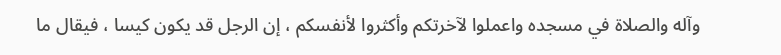وآله والصلاة في مسجده واعملوا لآخرتكم وأكثروا لأنفسكم ، إن الرجل قد يكون كيسا ، فيقال ما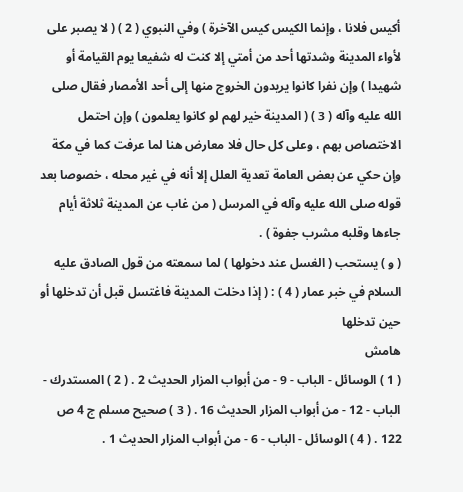أكيس فلانا ، وإنما الكيس كيس الآخرة ) وفي النبوي ( 2 ) ( لا يصبر على لأواء المدينة وشدتها أحد من أمتي إلا كنت له شفيعا يوم القيامة أو شهيدا ) وإن نفرا كانوا يريدون الخروج منها إلى أحد الأمصار فقال صلى الله عليه وآله ( 3 ) ( المدينة خير لهم لو كانوا يعلمون ) وإن احتمل الاختصاص بهم ، وعلى كل حال فلا معارض هنا لما عرفت كما في مكة وإن حكي عن بعض العامة تعدية العلل إلا أنه في غير محله ، خصوصا بعد قوله صلى الله عليه وآله في المرسل ( من غاب عن المدينة ثلاثة أيام جاءها وقلبه مشرب جفوة ) .
( و ) يستحب ( الغسل عند دخولها ) لما سمعته من قول الصادق عليه السلام في خبر عمار ( 4 ) : ( إذا دخلت المدينة فاغتسل قبل أن تدخلها أو حين تدخلها
هامش
( 1 ) الوسائل - الباب - 9 - من أبواب المزار الحديث 2 . ( 2 ) المستدرك - الباب - 12 - من أبواب المزار الحديث 16 . ( 3 ) صحيح مسلم ج 4 ص 122 . ( 4 ) الوسائل - الباب - 6 - من أبواب المزار الحديث 1 .